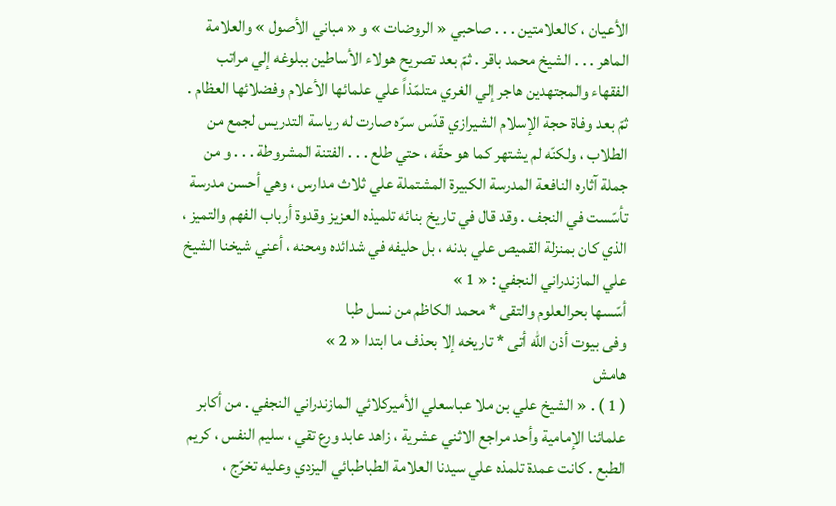الأعيان ، كالعلامتين . . . صاحبي « الروضات » و « مباني الأصول » والعلامة الماهر . . . الشيخ محمد باقر . ثمّ بعد تصريح هولاء الأساطين ببلوغه إلي مراتب الفقهاء والمجتهدين هاجر إلي الغري متلمّذاً علي علمائها الأعلام وفضلائها العظام . ثمّ بعد وفاة حجة الإسلام الشيرازي قدّس سرّه صارت له رياسة التدريس لجمع من الطلاب ، ولكنّه لم يشتهر كما هو حقّه ، حتي طلع . . . الفتنة المشروطة . . . و من جملة آثاره النافعة المدرسة الكبيرة المشتملة علي ثلاث مدارس ، وهي أحسن مدرسة تأسّست في النجف . وقد قال في تاريخ بنائه تلميذه العزيز وقدوة أرباب الفهم والتميز ، الذي كان بمنزلة القميص علي بدنه ، بل حليفه في شدائده ومحنه ، أعني شيخنا الشيخ علي المازندراني النجفي : « 1 »
أسّسها بحرالعلوم والتقى * محمد الكاظم من نسل طبا
وفى بيوت أذن الله أتى * تاريخه إلا بحذف ما ابتدا « 2 »
هامش
( 1 ) . « الشيخ علي بن ملا عباسعلي الأميركلائي المازندراني النجفي . من أكابر علمائنا الإمامية وأحد مراجع الاثني عشرية ، زاهد عابد ورع تقي ، سليم النفس ، كريم الطبع . كانت عمدة تلمذه علي سيدنا العلامة الطباطبائي اليزدي وعليه تخرّج ،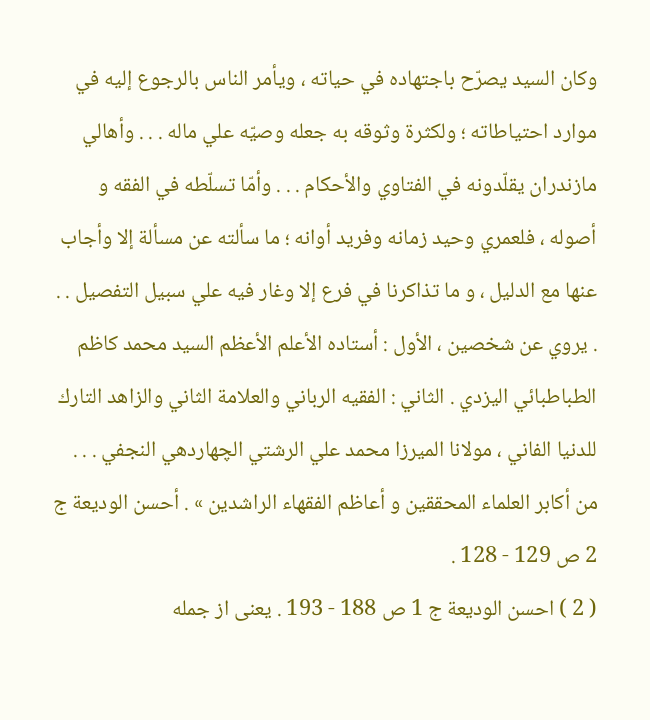وكان السيد يصرّح باجتهاده في حياته ، ويأمر الناس بالرجوع إليه في موارد احتياطاته ؛ ولكثرة وثوقه به جعله وصيّه علي ماله . . . وأهالي مازندران يقلّدونه في الفتاوي والأحكام . . . وأمّا تسلّطه في الفقه و أصوله ، فلعمري وحيد زمانه وفريد أوانه ؛ ما سألته عن مسألة إلا وأجاب عنها مع الدليل ، و ما تذاكرنا في فرع إلا وغار فيه علي سبيل التفصيل . . . يروي عن شخصين ، الأول : أستاده الأعلم الأعظم السيد محمد كاظم الطباطبائي اليزدي . الثاني : الفقيه الرباني والعلامة الثاني والزاهد التارك للدنيا الفاني ، مولانا الميرزا محمد علي الرشتي الچهاردهي النجفي . . . من أكابر العلماء المحققين و أعاظم الفقهاء الراشدين » . أحسن الوديعة ج 2 ص 129 - 128 .
( 2 ) احسن الوديعة ج 1 ص 188 - 193 . يعنى از جمله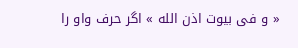« و فى بيوت اذن الله » اگر حرف واو را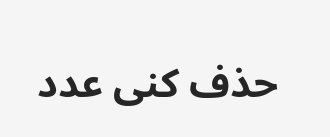حذف كنى عدد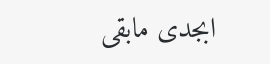ابجدى مابقى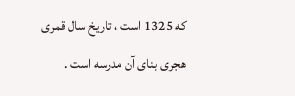كه 1325 است ، تاريخ سال قمرى هجرى بناى آن مدرسه است .